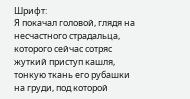Шрифт:
Я покачал головой, глядя на несчастного страдальца, которого сейчас сотряс жуткий приступ кашля, тонкую ткань его рубашки на груди, под которой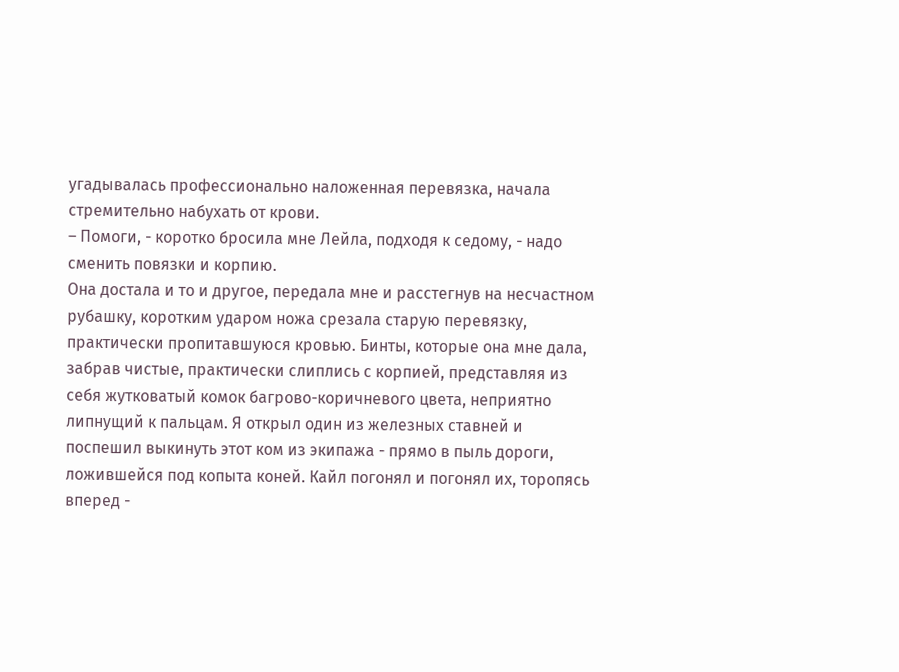угадывалась профессионально наложенная перевязка, начала стремительно набухать от крови.
– Помоги, - коротко бросила мне Лейла, подходя к седому, - надо сменить повязки и корпию.
Она достала и то и другое, передала мне и расстегнув на несчастном рубашку, коротким ударом ножа срезала старую перевязку, практически пропитавшуюся кровью. Бинты, которые она мне дала, забрав чистые, практически слиплись с корпией, представляя из себя жутковатый комок багрово-коричневого цвета, неприятно липнущий к пальцам. Я открыл один из железных ставней и поспешил выкинуть этот ком из экипажа - прямо в пыль дороги, ложившейся под копыта коней. Кайл погонял и погонял их, торопясь вперед -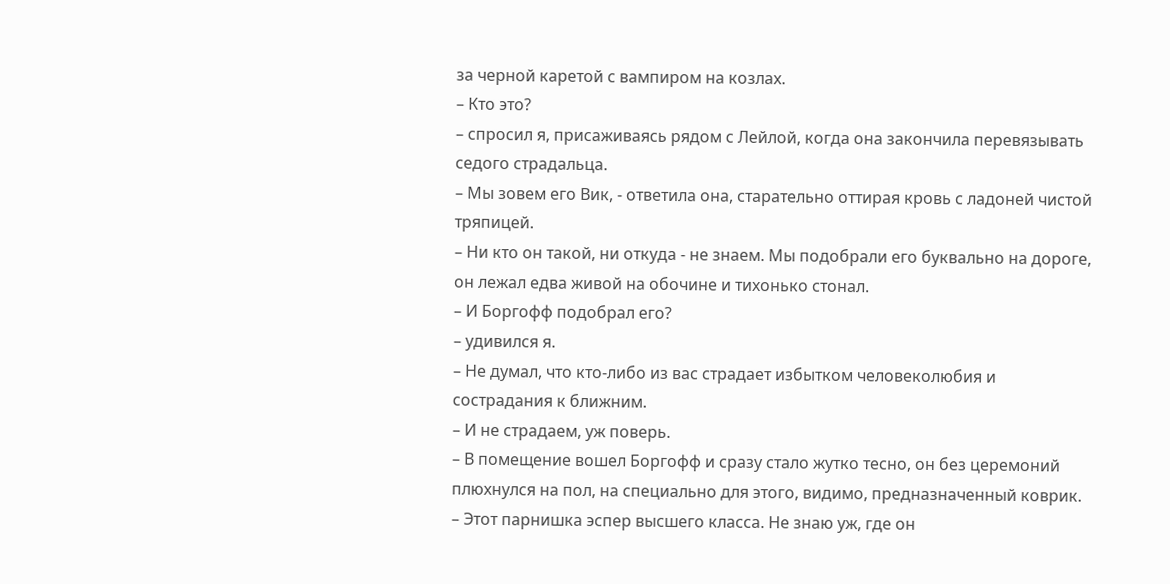за черной каретой с вампиром на козлах.
– Кто это?
– спросил я, присаживаясь рядом с Лейлой, когда она закончила перевязывать седого страдальца.
– Мы зовем его Вик, - ответила она, старательно оттирая кровь с ладоней чистой тряпицей.
– Ни кто он такой, ни откуда - не знаем. Мы подобрали его буквально на дороге, он лежал едва живой на обочине и тихонько стонал.
– И Боргофф подобрал его?
– удивился я.
– Не думал, что кто-либо из вас страдает избытком человеколюбия и сострадания к ближним.
– И не страдаем, уж поверь.
– В помещение вошел Боргофф и сразу стало жутко тесно, он без церемоний плюхнулся на пол, на специально для этого, видимо, предназначенный коврик.
– Этот парнишка эспер высшего класса. Не знаю уж, где он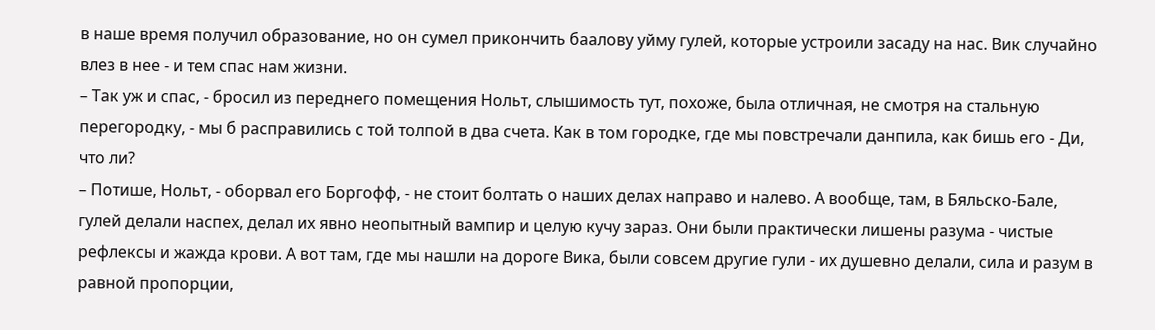в наше время получил образование, но он сумел прикончить баалову уйму гулей, которые устроили засаду на нас. Вик случайно влез в нее - и тем спас нам жизни.
– Так уж и спас, - бросил из переднего помещения Нольт, слышимость тут, похоже, была отличная, не смотря на стальную перегородку, - мы б расправились с той толпой в два счета. Как в том городке, где мы повстречали данпила, как бишь его - Ди, что ли?
– Потише, Нольт, - оборвал его Боргофф, - не стоит болтать о наших делах направо и налево. А вообще, там, в Бяльско-Бале, гулей делали наспех, делал их явно неопытный вампир и целую кучу зараз. Они были практически лишены разума - чистые рефлексы и жажда крови. А вот там, где мы нашли на дороге Вика, были совсем другие гули - их душевно делали, сила и разум в равной пропорции,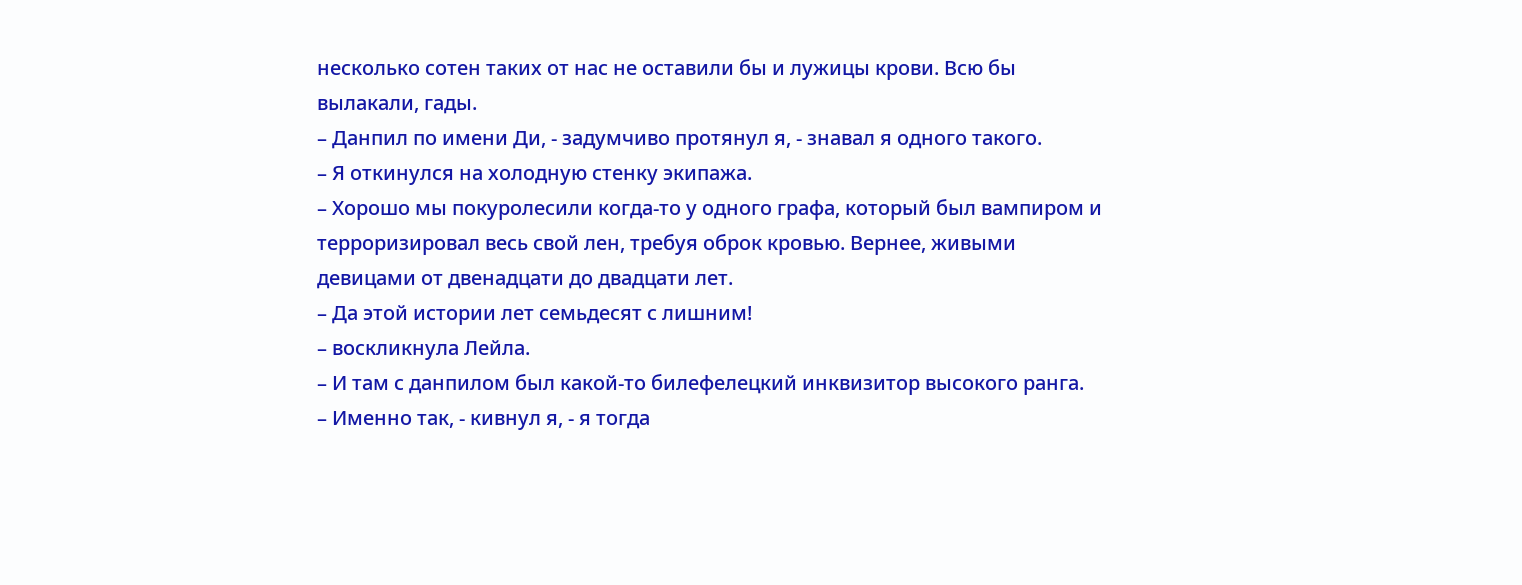несколько сотен таких от нас не оставили бы и лужицы крови. Всю бы вылакали, гады.
– Данпил по имени Ди, - задумчиво протянул я, - знавал я одного такого.
– Я откинулся на холодную стенку экипажа.
– Хорошо мы покуролесили когда-то у одного графа, который был вампиром и терроризировал весь свой лен, требуя оброк кровью. Вернее, живыми девицами от двенадцати до двадцати лет.
– Да этой истории лет семьдесят с лишним!
– воскликнула Лейла.
– И там с данпилом был какой-то билефелецкий инквизитор высокого ранга.
– Именно так, - кивнул я, - я тогда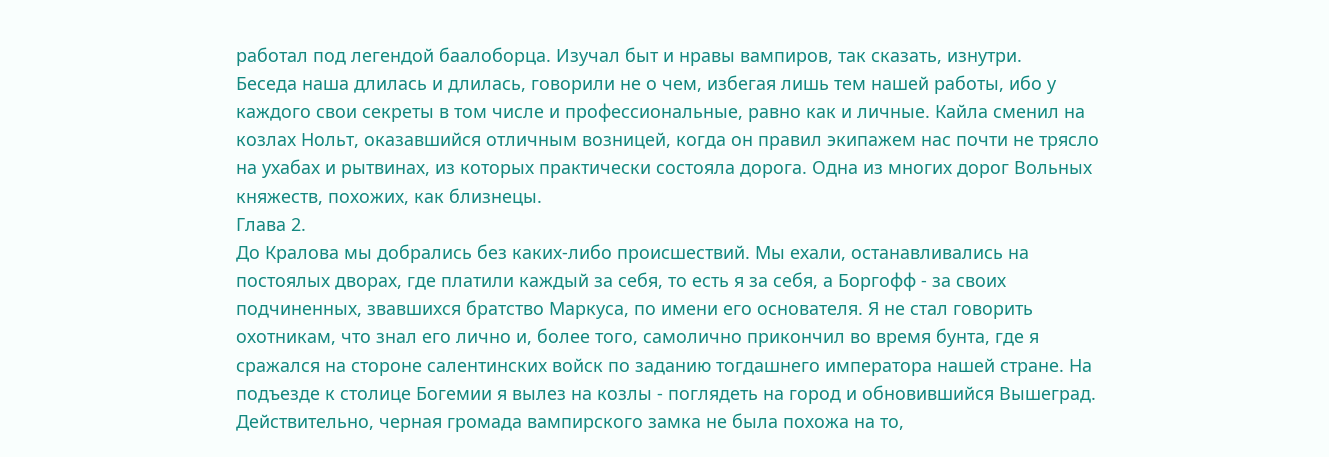работал под легендой баалоборца. Изучал быт и нравы вампиров, так сказать, изнутри.
Беседа наша длилась и длилась, говорили не о чем, избегая лишь тем нашей работы, ибо у каждого свои секреты в том числе и профессиональные, равно как и личные. Кайла сменил на козлах Нольт, оказавшийся отличным возницей, когда он правил экипажем нас почти не трясло на ухабах и рытвинах, из которых практически состояла дорога. Одна из многих дорог Вольных княжеств, похожих, как близнецы.
Глава 2.
До Кралова мы добрались без каких-либо происшествий. Мы ехали, останавливались на постоялых дворах, где платили каждый за себя, то есть я за себя, а Боргофф - за своих подчиненных, звавшихся братство Маркуса, по имени его основателя. Я не стал говорить охотникам, что знал его лично и, более того, самолично прикончил во время бунта, где я сражался на стороне салентинских войск по заданию тогдашнего императора нашей стране. На подъезде к столице Богемии я вылез на козлы - поглядеть на город и обновившийся Вышеград. Действительно, черная громада вампирского замка не была похожа на то,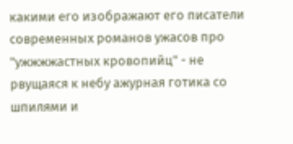какими его изображают его писатели современных романов ужасов про "ужжжжастных кровопийц" - не рвущаяся к небу ажурная готика со шпилями и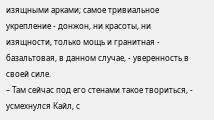изящными арками; самое тривиальное укрепление - донжон, ни красоты, ни изящности, только мощь и гранитная - базальтовая, в данном случае, - уверенность в своей силе.
– Там сейчас под его стенами такое твориться, - усмехнулся Кайл, с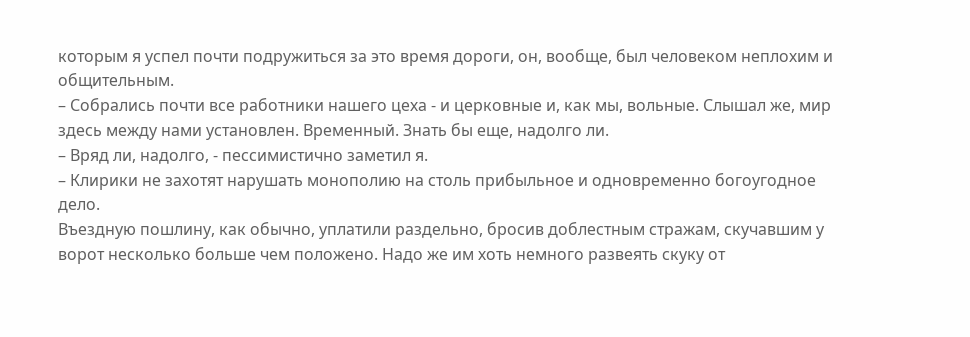которым я успел почти подружиться за это время дороги, он, вообще, был человеком неплохим и общительным.
– Собрались почти все работники нашего цеха - и церковные и, как мы, вольные. Слышал же, мир здесь между нами установлен. Временный. Знать бы еще, надолго ли.
– Вряд ли, надолго, - пессимистично заметил я.
– Клирики не захотят нарушать монополию на столь прибыльное и одновременно богоугодное дело.
Въездную пошлину, как обычно, уплатили раздельно, бросив доблестным стражам, скучавшим у ворот несколько больше чем положено. Надо же им хоть немного развеять скуку от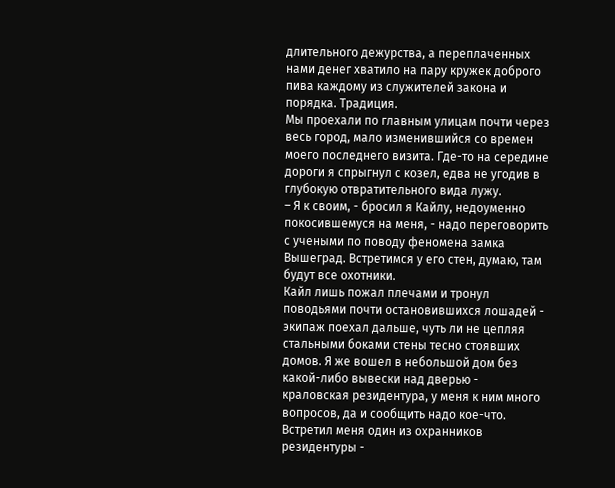длительного дежурства, а переплаченных нами денег хватило на пару кружек доброго пива каждому из служителей закона и порядка. Традиция.
Мы проехали по главным улицам почти через весь город, мало изменившийся со времен моего последнего визита. Где-то на середине дороги я спрыгнул с козел, едва не угодив в глубокую отвратительного вида лужу.
– Я к своим, - бросил я Кайлу, недоуменно покосившемуся на меня, - надо переговорить с учеными по поводу феномена замка Вышеград. Встретимся у его стен, думаю, там будут все охотники.
Кайл лишь пожал плечами и тронул поводьями почти остановившихся лошадей - экипаж поехал дальше, чуть ли не цепляя стальными боками стены тесно стоявших домов. Я же вошел в небольшой дом без какой-либо вывески над дверью - краловская резидентура, у меня к ним много вопросов, да и сообщить надо кое-что.
Встретил меня один из охранников резидентуры -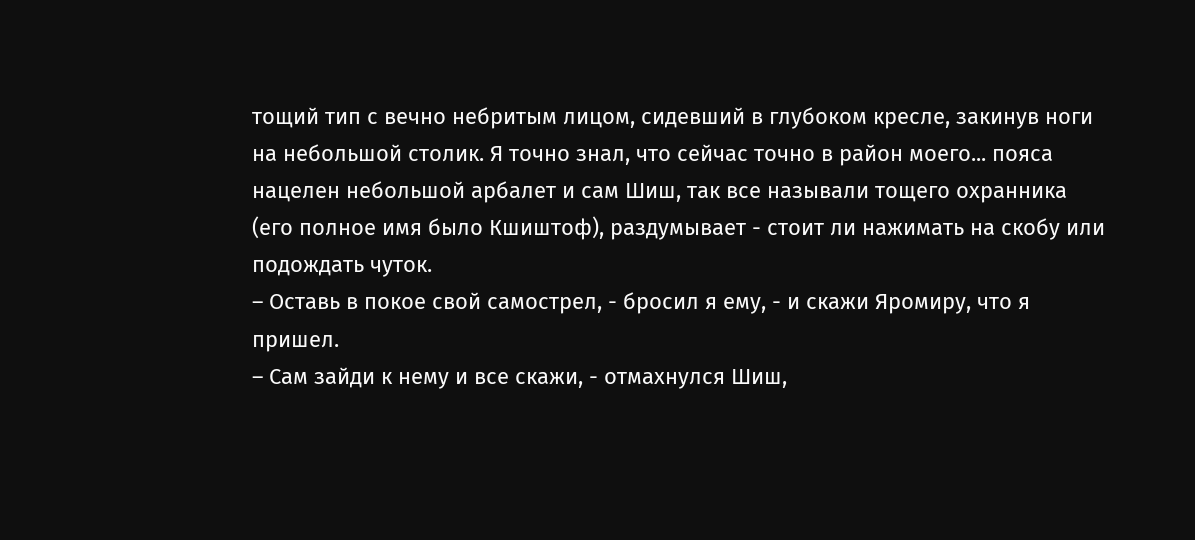тощий тип с вечно небритым лицом, сидевший в глубоком кресле, закинув ноги на небольшой столик. Я точно знал, что сейчас точно в район моего... пояса нацелен небольшой арбалет и сам Шиш, так все называли тощего охранника (его полное имя было Кшиштоф), раздумывает - стоит ли нажимать на скобу или подождать чуток.
– Оставь в покое свой самострел, - бросил я ему, - и скажи Яромиру, что я пришел.
– Сам зайди к нему и все скажи, - отмахнулся Шиш,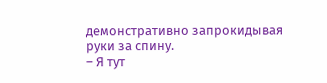демонстративно запрокидывая руки за спину.
– Я тут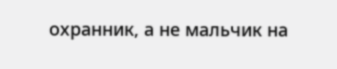охранник, а не мальчик на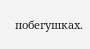побегушках.